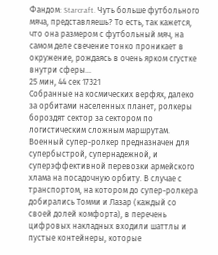Фандом: Starcraft. Чуть больше футбольного мяча, представляешь? То есть, так кажется, что она размером с футбольный мяч, на самом деле свечение тонко проникает в окружение, рождаясь в очень ярком сгустке внутри сферы…
25 мин, 44 сек 17321
Собранные на космических верфях, далеко за орбитами населенных планет, ролкеры бороздят сектор за сектором по логистическим сложным маршрутам. Военный супер-ролкер предназначен для супербыстрой, супернадежной, и суперэффективной перевозки армейского хлама на посадочную орбиту. В случае с транспортом, на котором до супер-ролкера добирались Томми и Лазар (каждый со своей долей комфорта), в перечень цифровых накладных входили шаттлы и пустые контейнеры, которые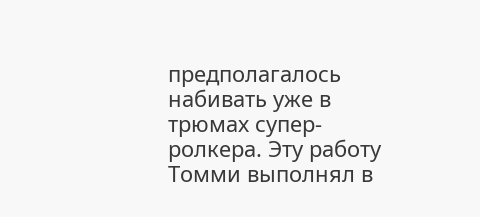предполагалось набивать уже в трюмах супер-ролкера. Эту работу Томми выполнял в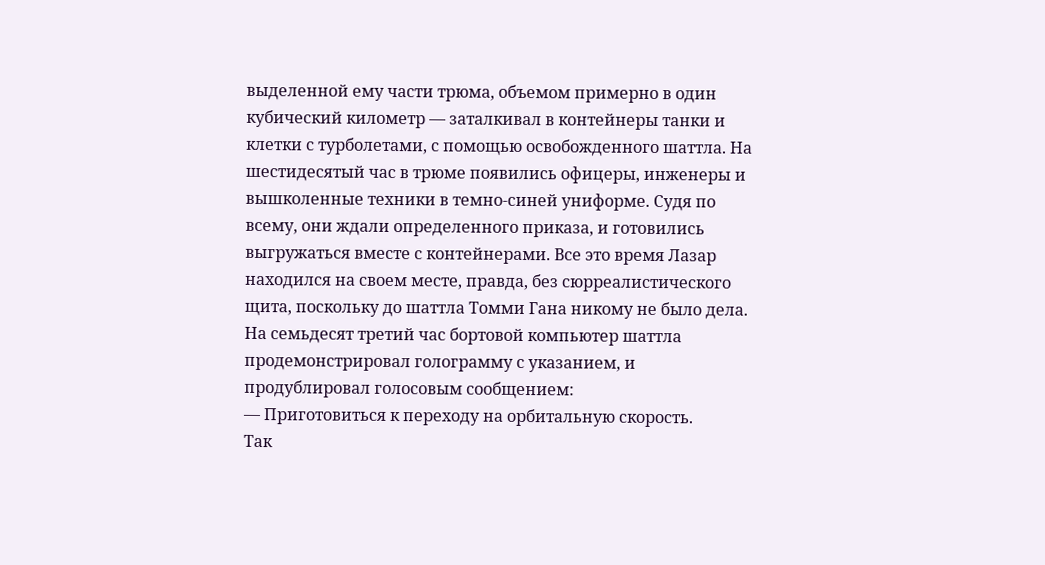выделенной ему части трюма, объемом примерно в один кубический километр — заталкивал в контейнеры танки и клетки с турболетами, с помощью освобожденного шаттла. На шестидесятый час в трюме появились офицеры, инженеры и вышколенные техники в темно-синей униформе. Судя по всему, они ждали определенного приказа, и готовились выгружаться вместе с контейнерами. Все это время Лазар находился на своем месте, правда, без сюрреалистического щита, поскольку до шаттла Томми Гана никому не было дела.
На семьдесят третий час бортовой компьютер шаттла продемонстрировал голограмму с указанием, и продублировал голосовым сообщением:
— Приготовиться к переходу на орбитальную скорость.
Так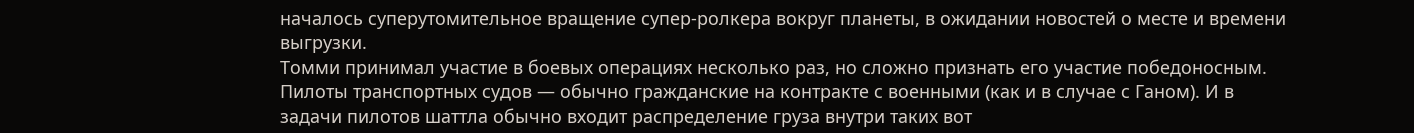началось суперутомительное вращение супер-ролкера вокруг планеты, в ожидании новостей о месте и времени выгрузки.
Томми принимал участие в боевых операциях несколько раз, но сложно признать его участие победоносным. Пилоты транспортных судов — обычно гражданские на контракте с военными (как и в случае с Ганом). И в задачи пилотов шаттла обычно входит распределение груза внутри таких вот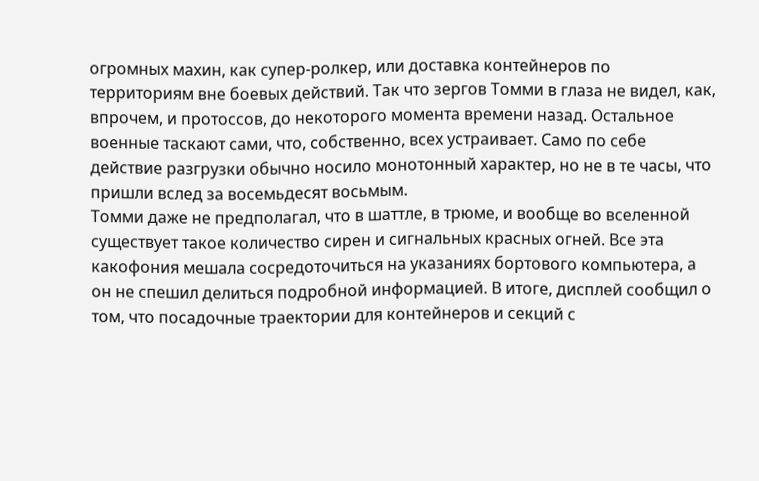огромных махин, как супер-ролкер, или доставка контейнеров по территориям вне боевых действий. Так что зергов Томми в глаза не видел, как, впрочем, и протоссов, до некоторого момента времени назад. Остальное военные таскают сами, что, собственно, всех устраивает. Само по себе действие разгрузки обычно носило монотонный характер, но не в те часы, что пришли вслед за восемьдесят восьмым.
Томми даже не предполагал, что в шаттле, в трюме, и вообще во вселенной существует такое количество сирен и сигнальных красных огней. Все эта какофония мешала сосредоточиться на указаниях бортового компьютера, а он не спешил делиться подробной информацией. В итоге, дисплей сообщил о том, что посадочные траектории для контейнеров и секций с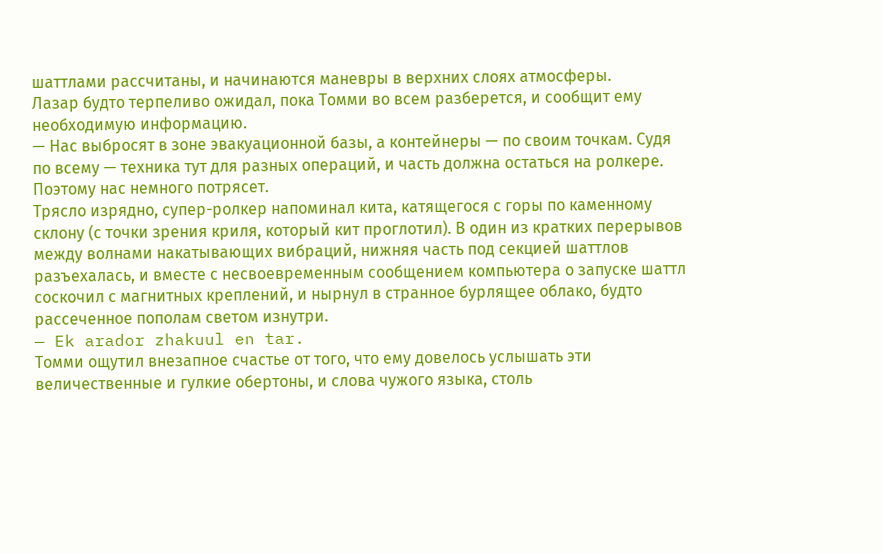шаттлами рассчитаны, и начинаются маневры в верхних слоях атмосферы.
Лазар будто терпеливо ожидал, пока Томми во всем разберется, и сообщит ему необходимую информацию.
— Нас выбросят в зоне эвакуационной базы, а контейнеры — по своим точкам. Судя по всему — техника тут для разных операций, и часть должна остаться на ролкере. Поэтому нас немного потрясет.
Трясло изрядно, супер-ролкер напоминал кита, катящегося с горы по каменному склону (с точки зрения криля, который кит проглотил). В один из кратких перерывов между волнами накатывающих вибраций, нижняя часть под секцией шаттлов разъехалась, и вместе с несвоевременным сообщением компьютера о запуске шаттл соскочил с магнитных креплений, и нырнул в странное бурлящее облако, будто рассеченное пополам светом изнутри.
— Ek arador zhakuul en tar.
Томми ощутил внезапное счастье от того, что ему довелось услышать эти величественные и гулкие обертоны, и слова чужого языка, столь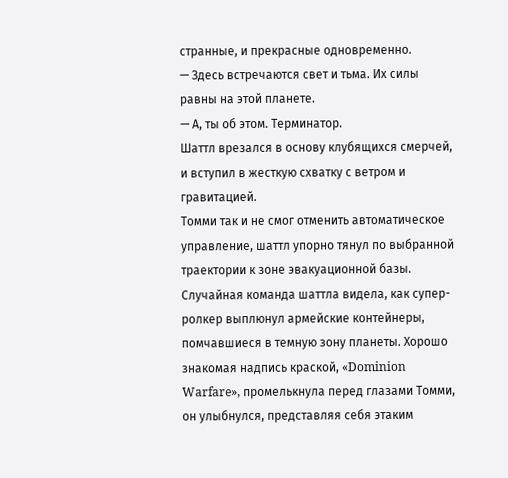странные, и прекрасные одновременно.
— Здесь встречаются свет и тьма. Их силы равны на этой планете.
— А, ты об этом. Терминатор.
Шаттл врезался в основу клубящихся смерчей, и вступил в жесткую схватку с ветром и гравитацией.
Томми так и не смог отменить автоматическое управление, шаттл упорно тянул по выбранной траектории к зоне эвакуационной базы. Случайная команда шаттла видела, как супер-ролкер выплюнул армейские контейнеры, помчавшиеся в темную зону планеты. Хорошо знакомая надпись краской, «Dominion Warfare», промелькнула перед глазами Томми, он улыбнулся, представляя себя этаким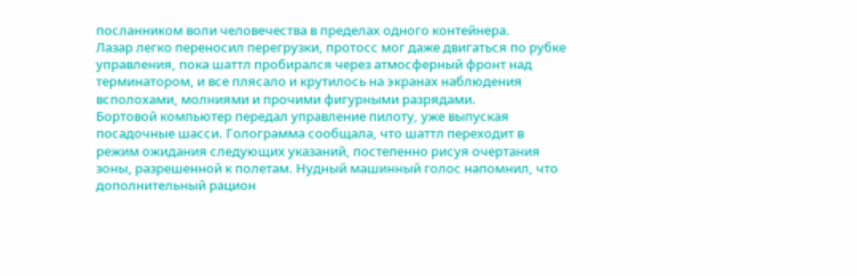посланником воли человечества в пределах одного контейнера.
Лазар легко переносил перегрузки, протосс мог даже двигаться по рубке управления, пока шаттл пробирался через атмосферный фронт над терминатором, и все плясало и крутилось на экранах наблюдения всполохами, молниями и прочими фигурными разрядами.
Бортовой компьютер передал управление пилоту, уже выпуская посадочные шасси. Голограмма сообщала, что шаттл переходит в режим ожидания следующих указаний, постепенно рисуя очертания зоны, разрешенной к полетам. Нудный машинный голос напомнил, что дополнительный рацион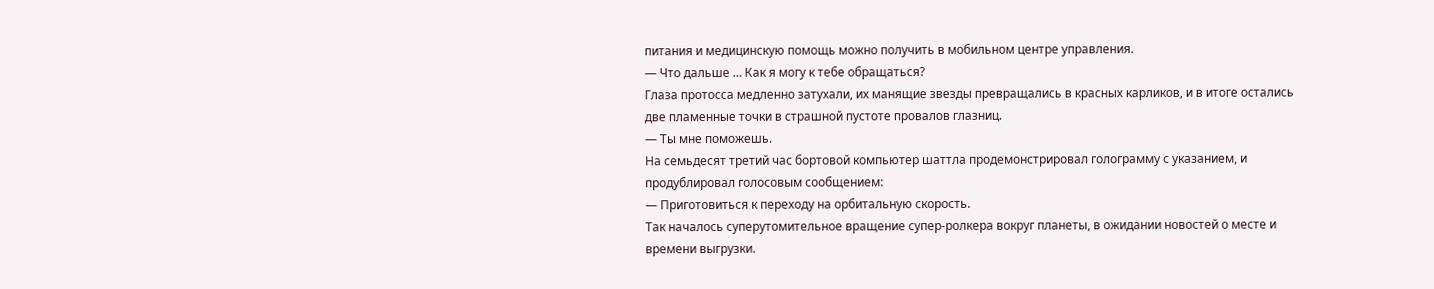питания и медицинскую помощь можно получить в мобильном центре управления.
— Что дальше … Как я могу к тебе обращаться?
Глаза протосса медленно затухали, их манящие звезды превращались в красных карликов, и в итоге остались две пламенные точки в страшной пустоте провалов глазниц.
— Ты мне поможешь.
На семьдесят третий час бортовой компьютер шаттла продемонстрировал голограмму с указанием, и продублировал голосовым сообщением:
— Приготовиться к переходу на орбитальную скорость.
Так началось суперутомительное вращение супер-ролкера вокруг планеты, в ожидании новостей о месте и времени выгрузки.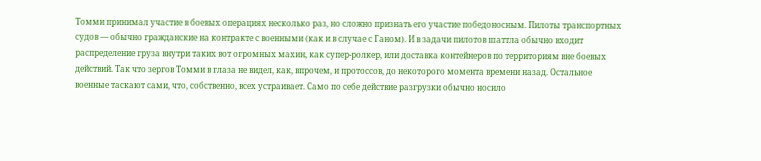Томми принимал участие в боевых операциях несколько раз, но сложно признать его участие победоносным. Пилоты транспортных судов — обычно гражданские на контракте с военными (как и в случае с Ганом). И в задачи пилотов шаттла обычно входит распределение груза внутри таких вот огромных махин, как супер-ролкер, или доставка контейнеров по территориям вне боевых действий. Так что зергов Томми в глаза не видел, как, впрочем, и протоссов, до некоторого момента времени назад. Остальное военные таскают сами, что, собственно, всех устраивает. Само по себе действие разгрузки обычно носило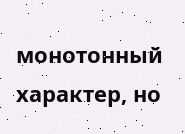монотонный характер, но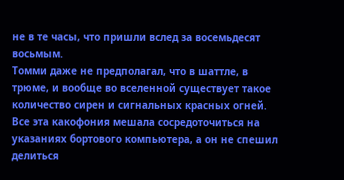не в те часы, что пришли вслед за восемьдесят восьмым.
Томми даже не предполагал, что в шаттле, в трюме, и вообще во вселенной существует такое количество сирен и сигнальных красных огней. Все эта какофония мешала сосредоточиться на указаниях бортового компьютера, а он не спешил делиться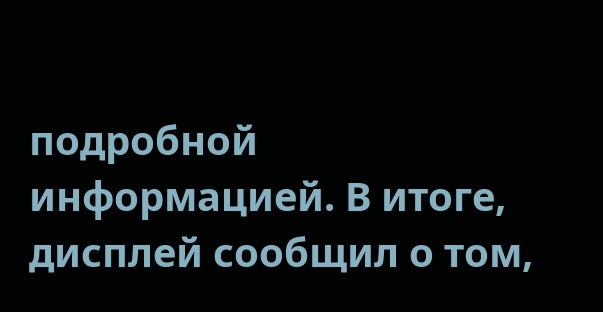подробной информацией. В итоге, дисплей сообщил о том,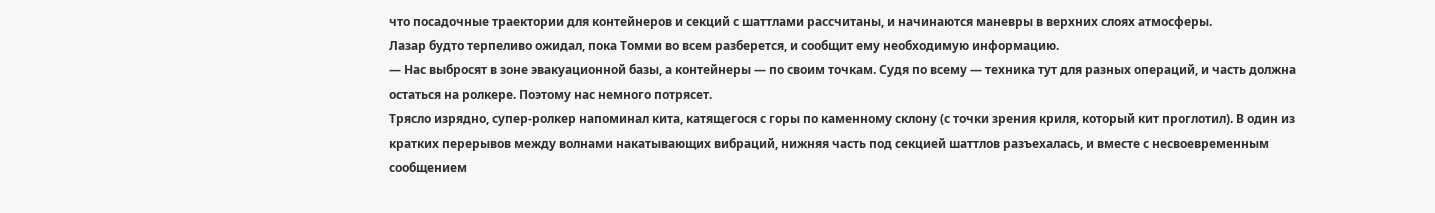что посадочные траектории для контейнеров и секций с шаттлами рассчитаны, и начинаются маневры в верхних слоях атмосферы.
Лазар будто терпеливо ожидал, пока Томми во всем разберется, и сообщит ему необходимую информацию.
— Нас выбросят в зоне эвакуационной базы, а контейнеры — по своим точкам. Судя по всему — техника тут для разных операций, и часть должна остаться на ролкере. Поэтому нас немного потрясет.
Трясло изрядно, супер-ролкер напоминал кита, катящегося с горы по каменному склону (с точки зрения криля, который кит проглотил). В один из кратких перерывов между волнами накатывающих вибраций, нижняя часть под секцией шаттлов разъехалась, и вместе с несвоевременным сообщением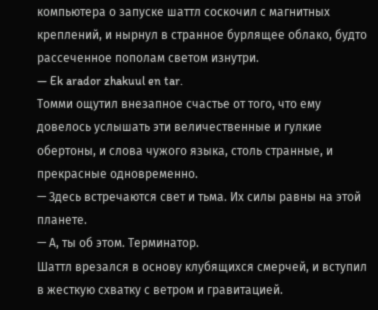компьютера о запуске шаттл соскочил с магнитных креплений, и нырнул в странное бурлящее облако, будто рассеченное пополам светом изнутри.
— Ek arador zhakuul en tar.
Томми ощутил внезапное счастье от того, что ему довелось услышать эти величественные и гулкие обертоны, и слова чужого языка, столь странные, и прекрасные одновременно.
— Здесь встречаются свет и тьма. Их силы равны на этой планете.
— А, ты об этом. Терминатор.
Шаттл врезался в основу клубящихся смерчей, и вступил в жесткую схватку с ветром и гравитацией.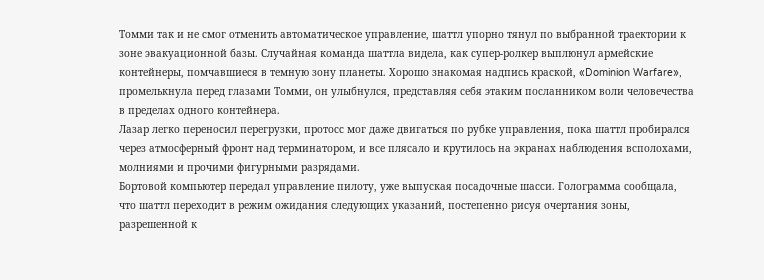Томми так и не смог отменить автоматическое управление, шаттл упорно тянул по выбранной траектории к зоне эвакуационной базы. Случайная команда шаттла видела, как супер-ролкер выплюнул армейские контейнеры, помчавшиеся в темную зону планеты. Хорошо знакомая надпись краской, «Dominion Warfare», промелькнула перед глазами Томми, он улыбнулся, представляя себя этаким посланником воли человечества в пределах одного контейнера.
Лазар легко переносил перегрузки, протосс мог даже двигаться по рубке управления, пока шаттл пробирался через атмосферный фронт над терминатором, и все плясало и крутилось на экранах наблюдения всполохами, молниями и прочими фигурными разрядами.
Бортовой компьютер передал управление пилоту, уже выпуская посадочные шасси. Голограмма сообщала, что шаттл переходит в режим ожидания следующих указаний, постепенно рисуя очертания зоны, разрешенной к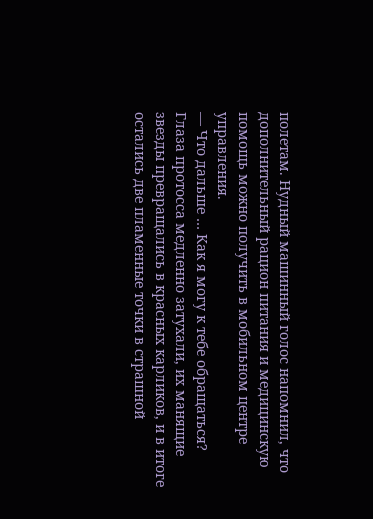полетам. Нудный машинный голос напомнил, что дополнительный рацион питания и медицинскую помощь можно получить в мобильном центре управления.
— Что дальше … Как я могу к тебе обращаться?
Глаза протосса медленно затухали, их манящие звезды превращались в красных карликов, и в итоге остались две пламенные точки в страшной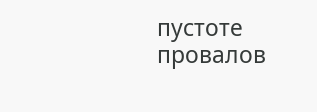пустоте провалов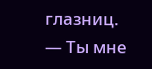глазниц.
— Ты мне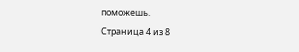поможешь.
Страница 4 из 8